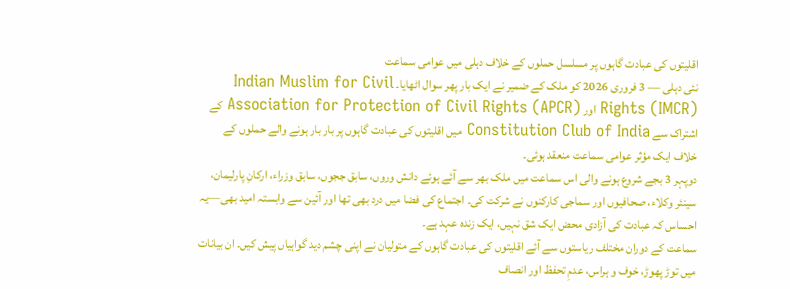اقلیتوں کی عبادت گاہوں پر مسلسل حملوں کے خلاف دہلی میں عوامی سماعت
نئی دہلی — 3 فروری 2026 کو ملک کے ضمیر نے ایک بار پھر سوال اٹھایا۔ Indian Muslim for Civil Rights (IMCR) اور Association for Protection of Civil Rights (APCR) کے اشتراک سے Constitution Club of India میں اقلیتوں کی عبادت گاہوں پر بار بار ہونے والے حملوں کے خلاف ایک مؤثر عوامی سماعت منعقد ہوئی۔
دوپہر 3 بجے شروع ہونے والی اس سماعت میں ملک بھر سے آئے ہوئے دانش وروں، سابق ججوں، سابق وزراء، ارکانِ پارلیمان، سینئر وکلاء، صحافیوں اور سماجی کارکنوں نے شرکت کی۔ اجتماع کی فضا میں درد بھی تھا اور آئین سے وابستہ امید بھی—یہ احساس کہ عبادت کی آزادی محض ایک شق نہیں، ایک زندہ عہد ہے۔
سماعت کے دوران مختلف ریاستوں سے آئے اقلیتوں کی عبادت گاہوں کے متولیان نے اپنی چشم دید گواہیاں پیش کیں۔ ان بیانات میں توڑ پھوڑ، خوف و ہراس، عدمِ تحفظ اور انصاف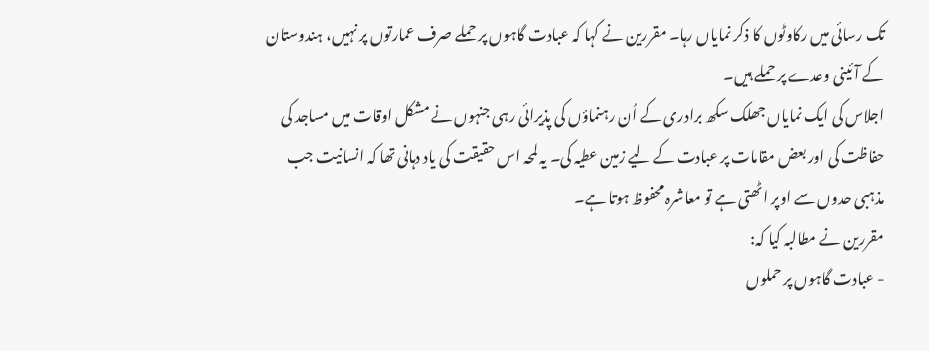تک رسائی میں رکاوٹوں کا ذکر نمایاں رہا۔ مقررین نے کہا کہ عبادت گاہوں پر حملے صرف عمارتوں پر نہیں، ہندوستان کے آئینی وعدے پر حملے ہیں۔
اجلاس کی ایک نمایاں جھلک سکھ برادری کے اُن رہنماؤں کی پذیرائی رہی جنہوں نے مشکل اوقات میں مساجد کی حفاظت کی اور بعض مقامات پر عبادت کے لیے زمین عطیہ کی۔ یہ لمحہ اس حقیقت کی یاد دہانی تھا کہ انسانیت جب مذہبی حدوں سے اوپر اٹھتی ہے تو معاشرہ محفوظ ہوتا ہے۔
مقررین نے مطالبہ کیا کہ:
- عبادت گاہوں پر حملوں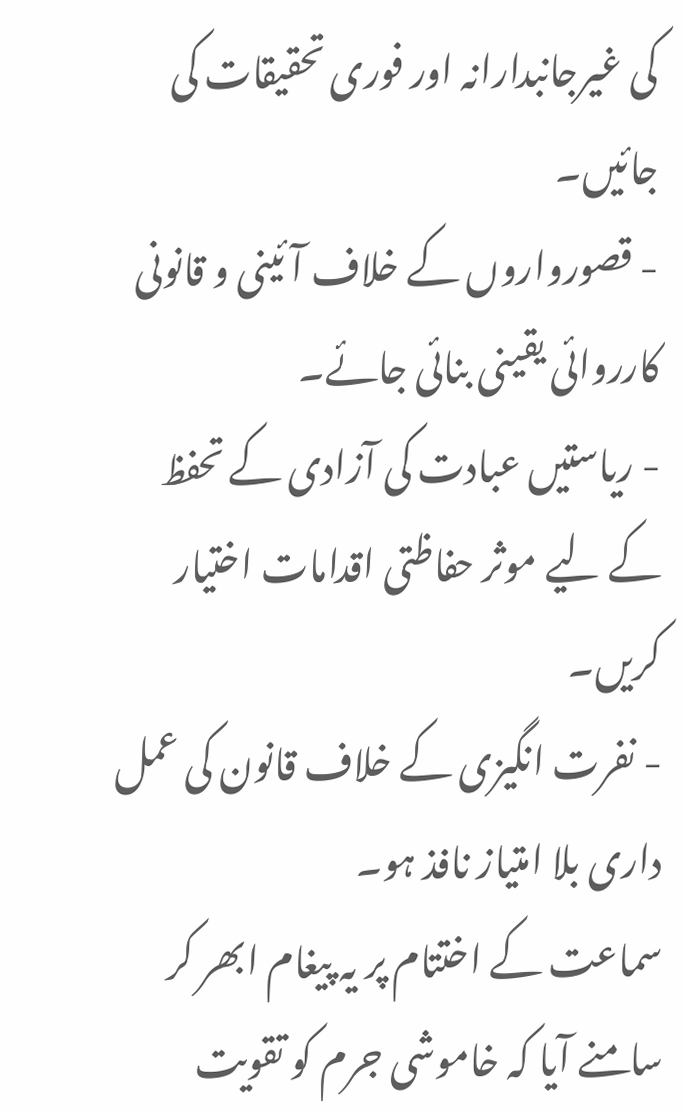کی غیرجانبدارانہ اور فوری تحقیقات کی جائیں۔
- قصورواروں کے خلاف آئینی و قانونی کارروائی یقینی بنائی جائے۔
- ریاستیں عبادت کی آزادی کے تحفظ کے لیے موثر حفاظتی اقدامات اختیار کریں۔
- نفرت انگیزی کے خلاف قانون کی عمل داری بلا امتیاز نافذ ہو۔
سماعت کے اختتام پر یہ پیغام ابھر کر سامنے آیا کہ خاموشی جرم کو تقویت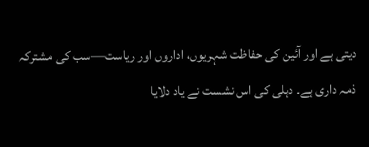دیتی ہے اور آئین کی حفاظت شہریوں، اداروں اور ریاست—سب کی مشترکہ ذمہ داری ہے۔ دہلی کی اس نشست نے یاد دلایا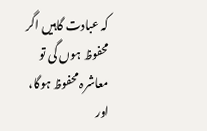کہ عبادت گاہیں اگر محفوظ ہوں گی تو معاشرہ محفوظ ہوگا، اور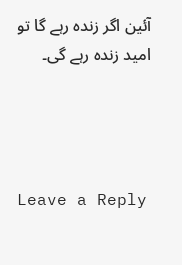آئین اگر زندہ رہے گا تو امید زندہ رہے گی۔




Leave a Reply